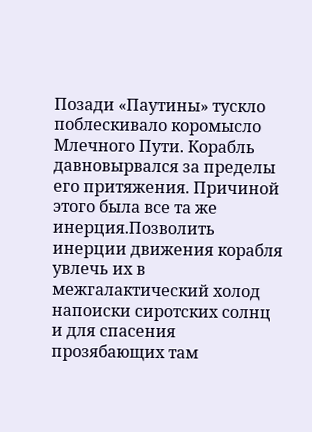Позади «Паутины» тускло поблескивало коромысло Млечного Пути. Корабль давновырвался за пределы его притяжения. Причиной этого была все та же инерция.Позволить инерции движения корабля увлечь их в межгалактический холод напоиски сиротских солнц и для спасения прозябающих там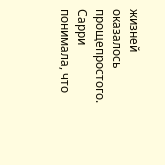жизней оказалось прощепростого. Сарри понимала, что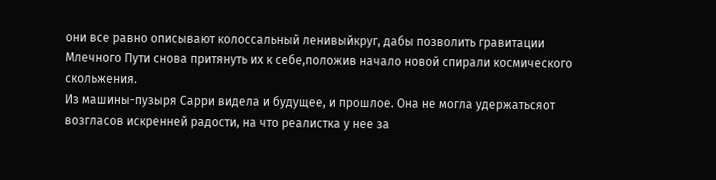они все равно описывают колоссальный ленивыйкруг, дабы позволить гравитации Млечного Пути снова притянуть их к себе,положив начало новой спирали космического скольжения.
Из машины-пузыря Сарри видела и будущее, и прошлое. Она не могла удержатьсяот возгласов искренней радости, на что реалистка у нее за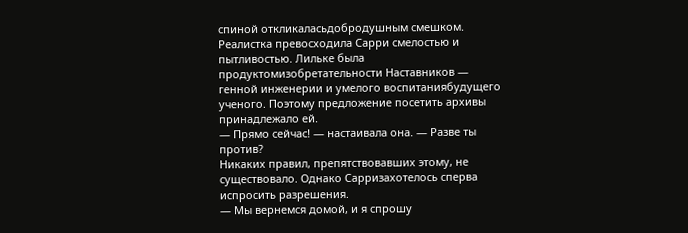спиной откликаласьдобродушным смешком.
Реалистка превосходила Сарри смелостью и пытливостью. Лильке была продуктомизобретательности Наставников — генной инженерии и умелого воспитаниябудущего ученого. Поэтому предложение посетить архивы принадлежало ей.
— Прямо сейчас! — настаивала она. — Разве ты против?
Никаких правил, препятствовавших этому, не существовало. Однако Сарризахотелось сперва испросить разрешения.
— Мы вернемся домой, и я спрошу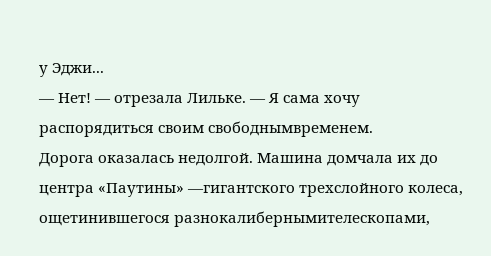у Эджи...
— Нет! — отрезала Лильке. — Я сама хочу распорядиться своим свободнымвременем.
Дорога оказалась недолгой. Машина домчала их до центра «Паутины» —гигантского трехслойного колеса, ощетинившегося разнокалибернымителескопами,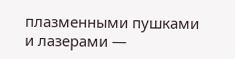плазменными пушками и лазерами —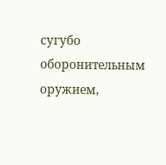сугубо оборонительным оружием,